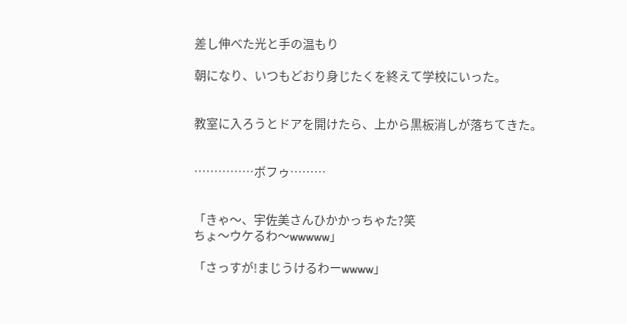差し伸べた光と手の温もり

朝になり、いつもどおり身じたくを終えて学校にいった。


教室に入ろうとドアを開けたら、上から黒板消しが落ちてきた。


……………ボフゥ………


「きゃ〜、宇佐美さんひかかっちゃた?笑
ちょ〜ウケるわ〜wwwww」

「さっすが!まじうけるわーwwww」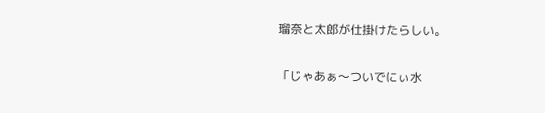瑠奈と太郎が仕掛けたらしい。

「じゃあぁ〜ついでにぃ水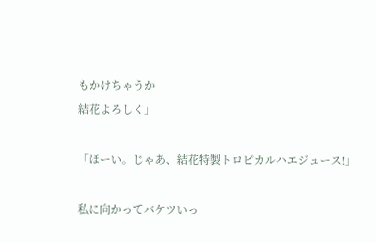もかけちゃうか
結花よろしく」

「ほーい。じゃあ、結花特製トロピカルハエジュース!」

私に向かってバケツいっ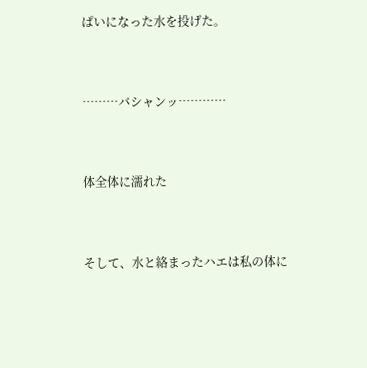ぱいになった水を投げた。


………バシャンッ…………


体全体に濡れた


そして、水と絡まったハエは私の体に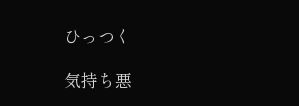ひっつく

気持ち悪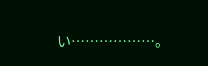い………………。